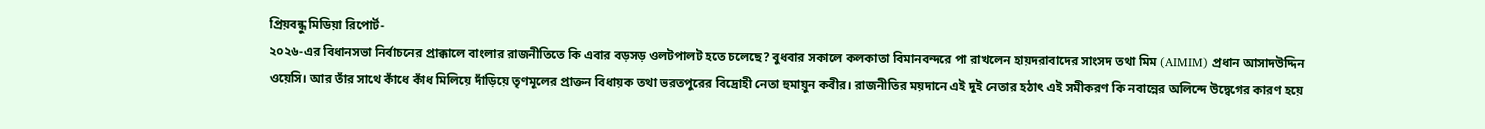প্রিয়বন্ধু মিডিয়া রিপোর্ট-
২০২৬-এর বিধানসভা নির্বাচনের প্রাক্কালে বাংলার রাজনীতিতে কি এবার বড়সড় ওলটপালট হতে চলেছে? বুধবার সকালে কলকাতা বিমানবন্দরে পা রাখলেন হায়দরাবাদের সাংসদ তথা মিম (AIMIM) প্রধান আসাদউদ্দিন ওয়েসি। আর তাঁর সাথে কাঁধে কাঁধ মিলিয়ে দাঁড়িয়ে তৃণমূলের প্রাক্তন বিধায়ক তথা ভরতপুরের বিদ্রোহী নেতা হুমায়ুন কবীর। রাজনীতির ময়দানে এই দুই নেতার হঠাৎ এই সমীকরণ কি নবান্নের অলিন্দে উদ্বেগের কারণ হয়ে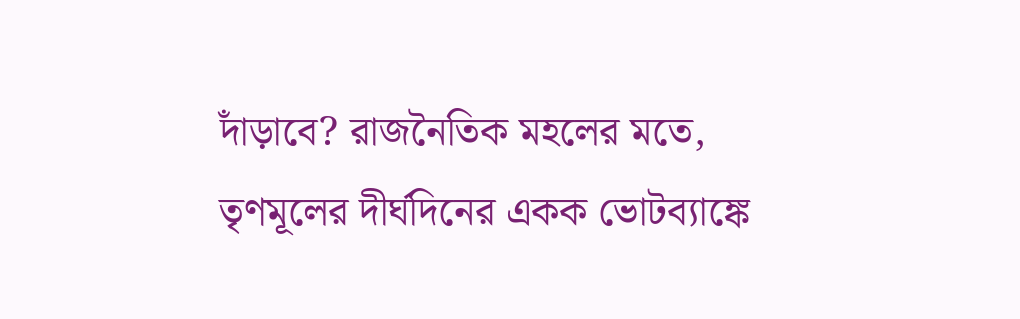দাঁড়াবে? রাজনৈতিক মহলের মতে, তৃণমূলের দীর্ঘদিনের একক ভোটব্যাঙ্কে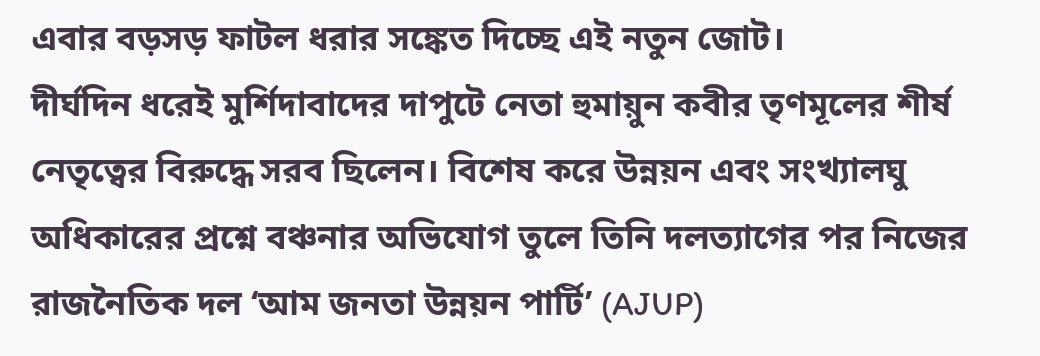এবার বড়সড় ফাটল ধরার সঙ্কেত দিচ্ছে এই নতুন জোট।
দীর্ঘদিন ধরেই মুর্শিদাবাদের দাপুটে নেতা হুমায়ুন কবীর তৃণমূলের শীর্ষ নেতৃত্বের বিরুদ্ধে সরব ছিলেন। বিশেষ করে উন্নয়ন এবং সংখ্যালঘু অধিকারের প্রশ্নে বঞ্চনার অভিযোগ তুলে তিনি দলত্যাগের পর নিজের রাজনৈতিক দল ‘আম জনতা উন্নয়ন পার্টি’ (AJUP)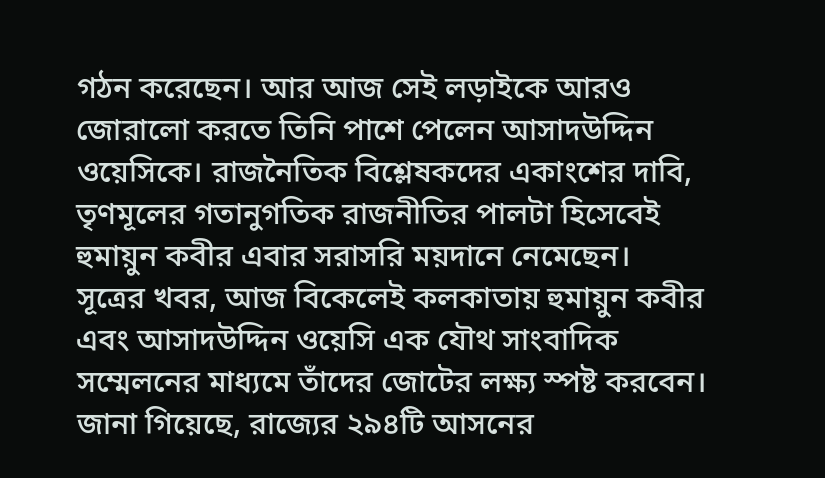গঠন করেছেন। আর আজ সেই লড়াইকে আরও জোরালো করতে তিনি পাশে পেলেন আসাদউদ্দিন ওয়েসিকে। রাজনৈতিক বিশ্লেষকদের একাংশের দাবি, তৃণমূলের গতানুগতিক রাজনীতির পালটা হিসেবেই হুমায়ুন কবীর এবার সরাসরি ময়দানে নেমেছেন।
সূত্রের খবর, আজ বিকেলেই কলকাতায় হুমায়ুন কবীর এবং আসাদউদ্দিন ওয়েসি এক যৌথ সাংবাদিক সম্মেলনের মাধ্যমে তাঁদের জোটের লক্ষ্য স্পষ্ট করবেন। জানা গিয়েছে, রাজ্যের ২৯৪টি আসনের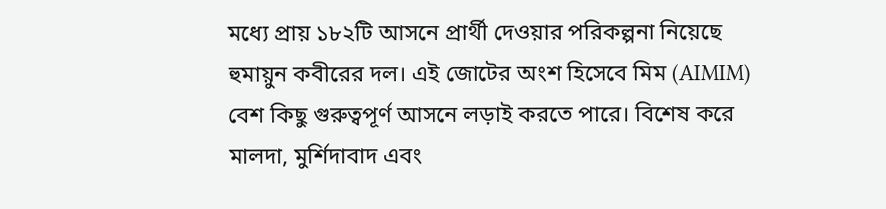মধ্যে প্রায় ১৮২টি আসনে প্রার্থী দেওয়ার পরিকল্পনা নিয়েছে হুমায়ুন কবীরের দল। এই জোটের অংশ হিসেবে মিম (AIMIM) বেশ কিছু গুরুত্বপূর্ণ আসনে লড়াই করতে পারে। বিশেষ করে মালদা, মুর্শিদাবাদ এবং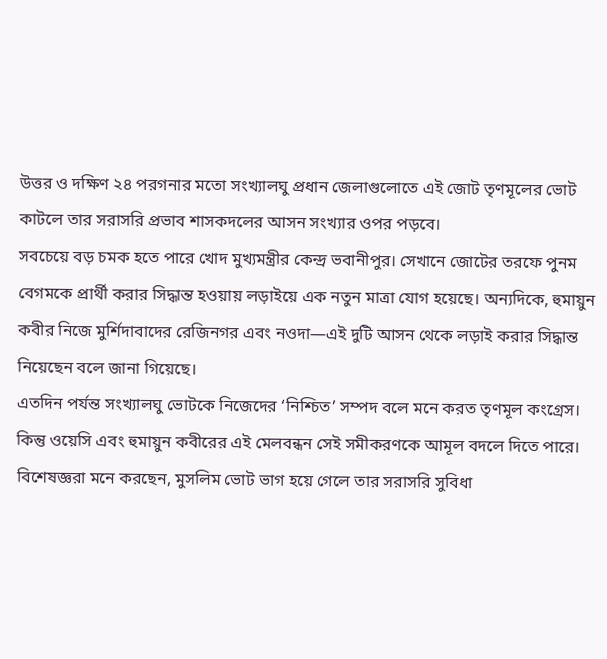উত্তর ও দক্ষিণ ২৪ পরগনার মতো সংখ্যালঘু প্রধান জেলাগুলোতে এই জোট তৃণমূলের ভোট কাটলে তার সরাসরি প্রভাব শাসকদলের আসন সংখ্যার ওপর পড়বে।
সবচেয়ে বড় চমক হতে পারে খোদ মুখ্যমন্ত্রীর কেন্দ্র ভবানীপুর। সেখানে জোটের তরফে পুনম বেগমকে প্রার্থী করার সিদ্ধান্ত হওয়ায় লড়াইয়ে এক নতুন মাত্রা যোগ হয়েছে। অন্যদিকে, হুমায়ুন কবীর নিজে মুর্শিদাবাদের রেজিনগর এবং নওদা—এই দুটি আসন থেকে লড়াই করার সিদ্ধান্ত নিয়েছেন বলে জানা গিয়েছে।
এতদিন পর্যন্ত সংখ্যালঘু ভোটকে নিজেদের ‘নিশ্চিত’ সম্পদ বলে মনে করত তৃণমূল কংগ্রেস। কিন্তু ওয়েসি এবং হুমায়ুন কবীরের এই মেলবন্ধন সেই সমীকরণকে আমূল বদলে দিতে পারে। বিশেষজ্ঞরা মনে করছেন, মুসলিম ভোট ভাগ হয়ে গেলে তার সরাসরি সুবিধা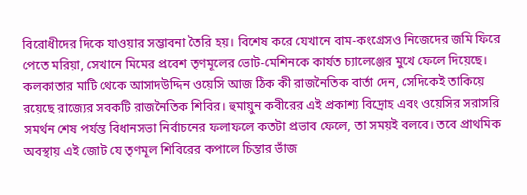বিরোধীদের দিকে যাওয়ার সম্ভাবনা তৈরি হয়। বিশেষ করে যেখানে বাম-কংগ্রেসও নিজেদের জমি ফিরে পেতে মরিয়া, সেখানে মিমের প্রবেশ তৃণমূলের ভোট-মেশিনকে কার্যত চ্যালেঞ্জের মুখে ফেলে দিয়েছে।
কলকাতার মাটি থেকে আসাদউদ্দিন ওয়েসি আজ ঠিক কী রাজনৈতিক বার্তা দেন, সেদিকেই তাকিয়ে রয়েছে রাজ্যের সবকটি রাজনৈতিক শিবির। হুমায়ুন কবীরের এই প্রকাশ্য বিদ্রোহ এবং ওয়েসির সরাসরি সমর্থন শেষ পর্যন্ত বিধানসভা নির্বাচনের ফলাফলে কতটা প্রভাব ফেলে, তা সময়ই বলবে। তবে প্রাথমিক অবস্থায় এই জোট যে তৃণমূল শিবিরের কপালে চিন্তার ভাঁজ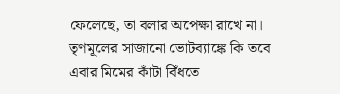ফেলেছে, তা বলার অপেক্ষা রাখে না। তৃণমূলের সাজানো ভোটব্যাঙ্কে কি তবে এবার মিমের কাঁটা বিঁধতে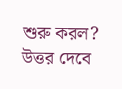শুরু করল? উত্তর দেবে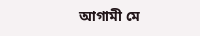আগামী মে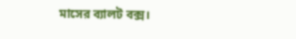মাসের ব্যালট বক্স।